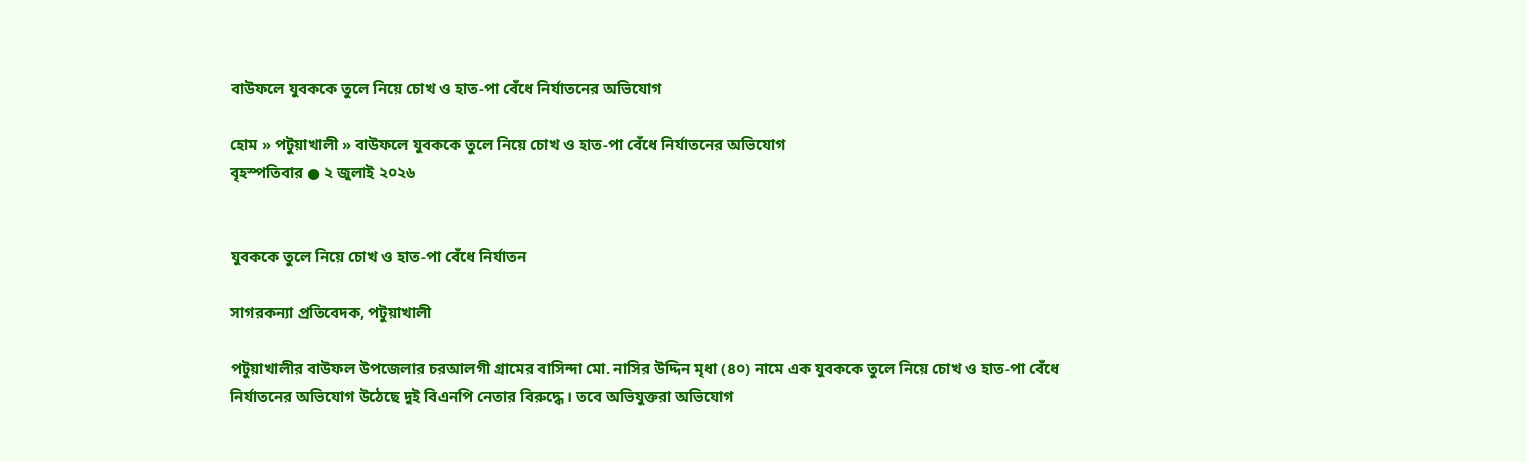বাউফলে যুবককে তুলে নিয়ে চোখ ও হাত-পা বেঁধে নির্যাতনের অভিযোগ

হোম » পটুয়াখালী » বাউফলে যুবককে তুলে নিয়ে চোখ ও হাত-পা বেঁধে নির্যাতনের অভিযোগ
বৃহস্পতিবার ● ২ জুলাই ২০২৬


যুবককে তুলে নিয়ে চোখ ও হাত-পা বেঁধে নির্যাতন

সাগরকন্যা প্রতিবেদক, পটুয়াখালী

পটুয়াখালীর বাউফল উপজেলার চরআলগী গ্রামের বাসিন্দা মো. নাসির উদ্দিন মৃধা (৪০) নামে এক যুবককে তুলে নিয়ে চোখ ও হাত-পা বেঁধে নির্যাতনের অভিযোগ উঠেছে দুই বিএনপি নেতার বিরুদ্ধে। তবে অভিযুক্তরা অভিযোগ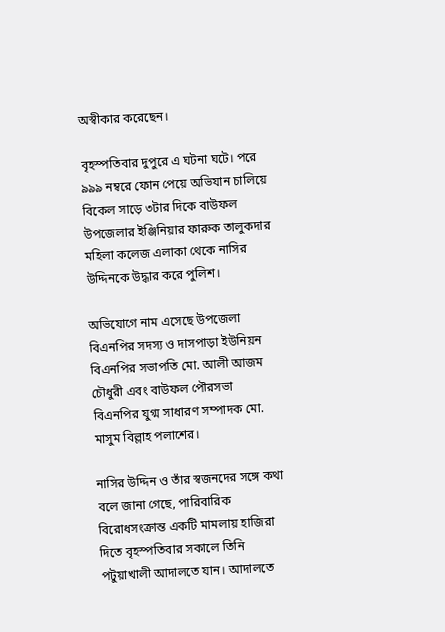অস্বীকার করেছেন।

বৃহস্পতিবার দুপুরে এ ঘটনা ঘটে। পরে ৯৯৯ নম্বরে ফোন পেয়ে অভিযান চালিয়ে বিকেল সাড়ে ৩টার দিকে বাউফল উপজেলার ইঞ্জিনিয়ার ফারুক তালুকদার মহিলা কলেজ এলাকা থেকে নাসির উদ্দিনকে উদ্ধার করে পুলিশ।

অভিযোগে নাম এসেছে উপজেলা বিএনপির সদস্য ও দাসপাড়া ইউনিয়ন বিএনপির সভাপতি মো. আলী আজম চৌধুরী এবং বাউফল পৌরসভা বিএনপির যুগ্ম সাধারণ সম্পাদক মো. মাসুম বিল্লাহ পলাশের।

নাসির উদ্দিন ও তাঁর স্বজনদের সঙ্গে কথা বলে জানা গেছে, পারিবারিক বিরোধসংক্রান্ত একটি মামলায় হাজিরা দিতে বৃহস্পতিবার সকালে তিনি পটুয়াখালী আদালতে যান। আদালতে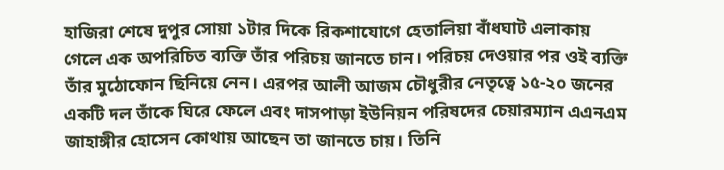হাজিরা শেষে দুপুর সোয়া ১টার দিকে রিকশাযোগে হেতালিয়া বাঁধঘাট এলাকায় গেলে এক অপরিচিত ব্যক্তি তাঁর পরিচয় জানতে চান। পরিচয় দেওয়ার পর ওই ব্যক্তি তাঁর মুঠোফোন ছিনিয়ে নেন। এরপর আলী আজম চৌধুরীর নেতৃত্বে ১৫-২০ জনের একটি দল তাঁকে ঘিরে ফেলে এবং দাসপাড়া ইউনিয়ন পরিষদের চেয়ারম্যান এএনএম জাহাঙ্গীর হোসেন কোথায় আছেন তা জানতে চায়। তিনি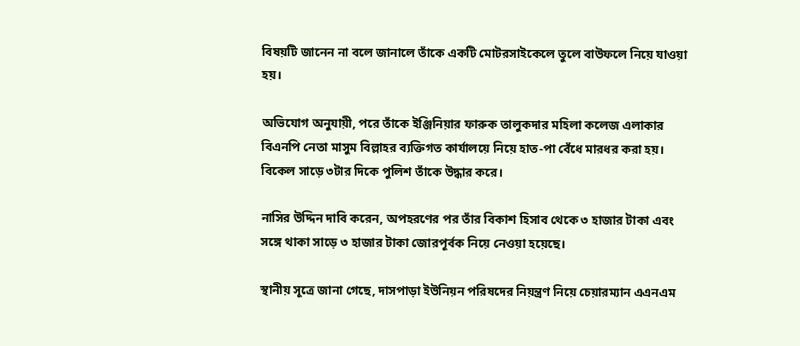বিষয়টি জানেন না বলে জানালে তাঁকে একটি মোটরসাইকেলে তুলে বাউফলে নিয়ে যাওয়া হয়।

অভিযোগ অনুযায়ী, পরে তাঁকে ইঞ্জিনিয়ার ফারুক তালুকদার মহিলা কলেজ এলাকার বিএনপি নেতা মাসুম বিল্লাহর ব্যক্তিগত কার্যালয়ে নিয়ে হাত-পা বেঁধে মারধর করা হয়। বিকেল সাড়ে ৩টার দিকে পুলিশ তাঁকে উদ্ধার করে।

নাসির উদ্দিন দাবি করেন, অপহরণের পর তাঁর বিকাশ হিসাব থেকে ৩ হাজার টাকা এবং সঙ্গে থাকা সাড়ে ৩ হাজার টাকা জোরপূর্বক নিয়ে নেওয়া হয়েছে।

স্থানীয় সূত্রে জানা গেছে, দাসপাড়া ইউনিয়ন পরিষদের নিয়ন্ত্রণ নিয়ে চেয়ারম্যান এএনএম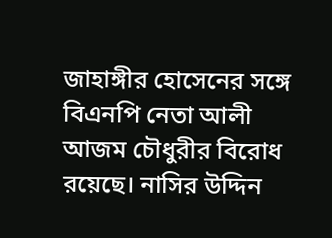জাহাঙ্গীর হোসেনের সঙ্গে বিএনপি নেতা আলী আজম চৌধুরীর বিরোধ রয়েছে। নাসির উদ্দিন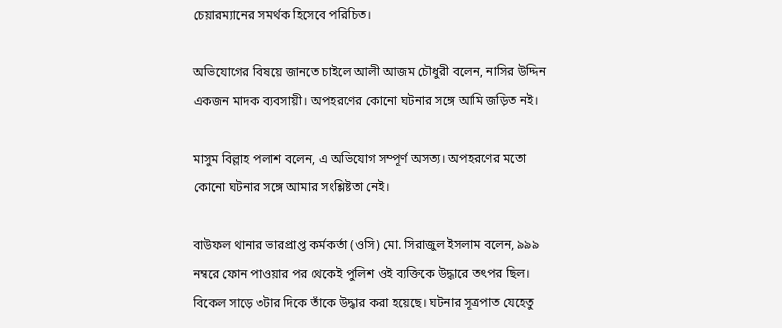চেয়ারম্যানের সমর্থক হিসেবে পরিচিত।

অভিযোগের বিষয়ে জানতে চাইলে আলী আজম চৌধুরী বলেন, নাসির উদ্দিন একজন মাদক ব্যবসায়ী। অপহরণের কোনো ঘটনার সঙ্গে আমি জড়িত নই।

মাসুম বিল্লাহ পলাশ বলেন, এ অভিযোগ সম্পূর্ণ অসত্য। অপহরণের মতো কোনো ঘটনার সঙ্গে আমার সংশ্লিষ্টতা নেই।

বাউফল থানার ভারপ্রাপ্ত কর্মকর্তা (ওসি) মো. সিরাজুল ইসলাম বলেন, ৯৯৯ নম্বরে ফোন পাওয়ার পর থেকেই পুলিশ ওই ব্যক্তিকে উদ্ধারে তৎপর ছিল। বিকেল সাড়ে ৩টার দিকে তাঁকে উদ্ধার করা হয়েছে। ঘটনার সূত্রপাত যেহেতু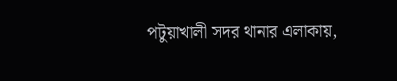পটুয়াখালী সদর থানার এলাকায়,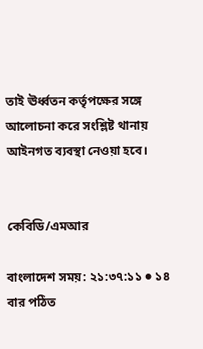তাই ঊর্ধ্বতন কর্তৃপক্ষের সঙ্গে আলোচনা করে সংশ্লিষ্ট থানায় আইনগত ব্যবস্থা নেওয়া হবে।


কেবিডি/এমআর

বাংলাদেশ সময়: ২১:৩৭:১১ ● ১৪ বার পঠিত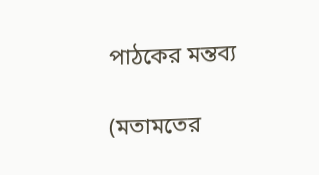পাঠকের মন্তব্য

(মতামতের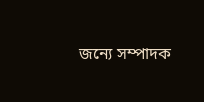জন্যে সম্পাদক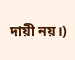দায়ী নয়।)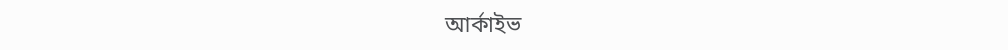আর্কাইভ